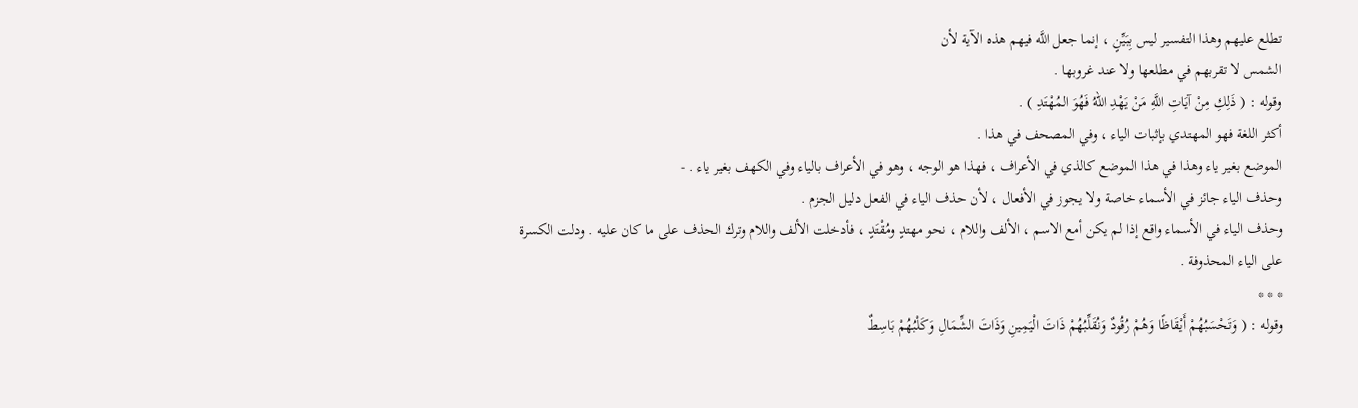تطلع عليهم وهذا التفسير ليس بِبَيِّنٍ ، إنما جعل اللَّه فيهم هذه الآية لأن
الشمس لا تقربهم في مطلعها ولا عند غروبها .
وقوله : ( ذَلِكِ مِنْ آيَاتِ اللَّهِ مَنْ يَهْدِ اللهُ فَهُوَ المُهْتَدِ ) .
أكثر اللغة فهو المهتدي بإثبات الياء ، وفي المصحف في هذا .
الموضع بغير ياء وهذا في هذا الموضع كالذي في الأعراف ، فهذا هو الوجه ، وهو في الأعراف بالياء وفي الكهف بغير ياء . -
وحذف الياء جائز في الأسماء خاصة ولا يجوز في الأفعال ، لأن حذف الياء في الفعل دليل الجزم .
وحذف الياء في الأسماء واقع إذا لم يكن أمع الاسم ، الألف واللام ، نحو مهتدٍ ومُقْتَدٍ ، فأدخلت الألف واللام وترك الحذف على ما كان عليه . ودلت الكسرة على الياء المحذوفة .
* * *
وقوله : ( وَتَحْسَبُهُمْ أَيْقَاظًا وَهُمْ رُقُودٌ وَنُقَلِّبُهُمْ ذَاتَ الْيَمِينِ وَذَاتَ الشِّمَالِ وَكَلْبُهُمْ بَاسِطٌ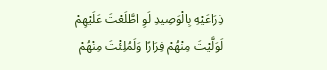ذِرَاعَيْهِ بِالْوَصِيدِ لَوِ اطَّلَعْتَ عَلَيْهِمْ لَوَلَّيْتَ مِنْهُمْ فِرَارًا وَلَمُلِئْتَ مِنْهُمْ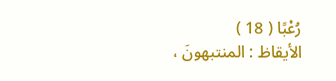رُعْبًا ( 18 )
الأيقاظ : المنتبهونَ ،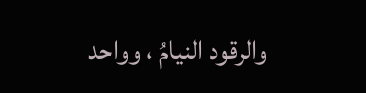والرقود النيامُ ، وواحد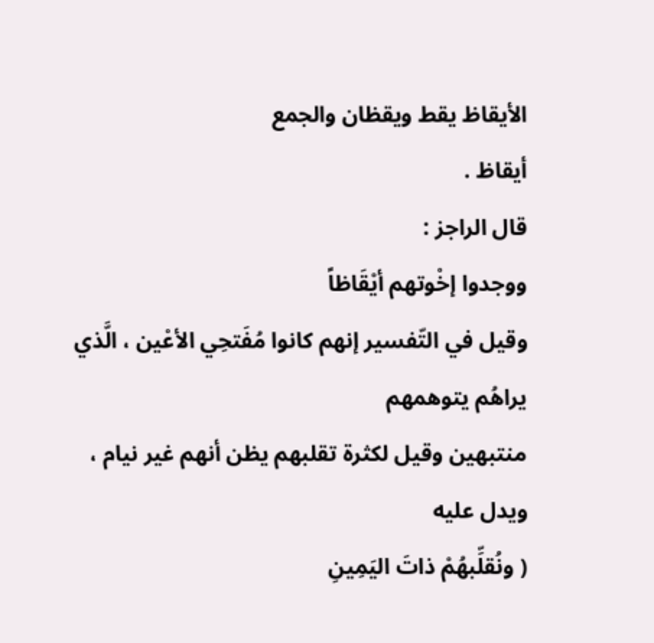الأيقاظ يقط ويقظان والجمع
أيقاظ .
قال الراجز :
ووجدوا إخْوتهم أيْقَاظاً
وقيل في التّفسير إنهم كانوا مُفَتحِي الأعْين ، الَّذي يراهُم يتوهمهم
منتبهين وقيل لكثرة تقلبهم يظن أنهم غير نيام ، ويدل عليه
( ونُقلِّبهُمْ ذاتَ اليَمِينِ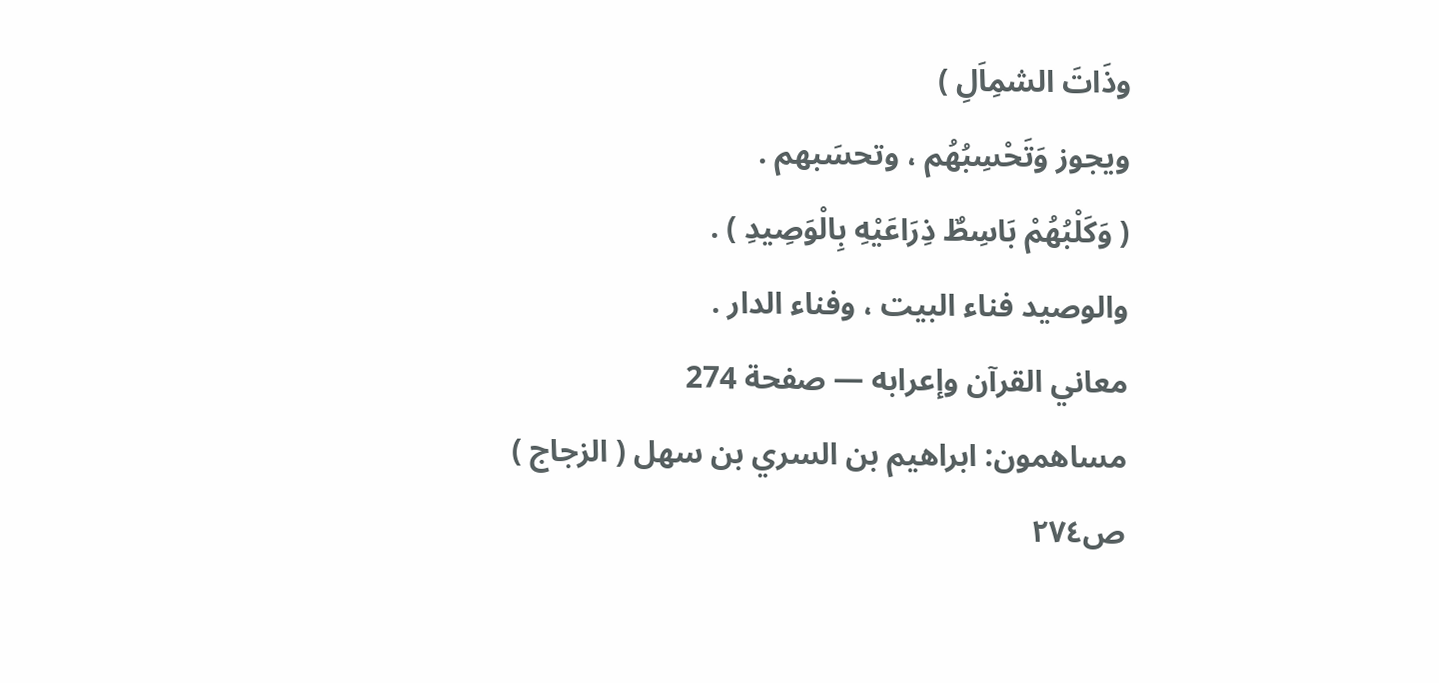وذَاتَ الشمِاَلِ )
ويجوز وَتَحْسِبُهُم ، وتحسَبهم .
( وَكَلْبُهُمْ بَاسِطٌ ذِرَاعَيْهِ بِالْوَصِيدِ ) .
والوصيد فناء البيت ، وفناء الدار .
معاني القرآن وإعرابه — صفحة 274
مساهمون: ابراهيم بن السري بن سهل ( الزجاج )
ص٢٧٤